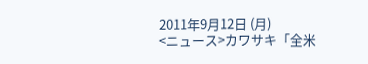2011年9月12日 (月)
<ニュース>カワサキ「全米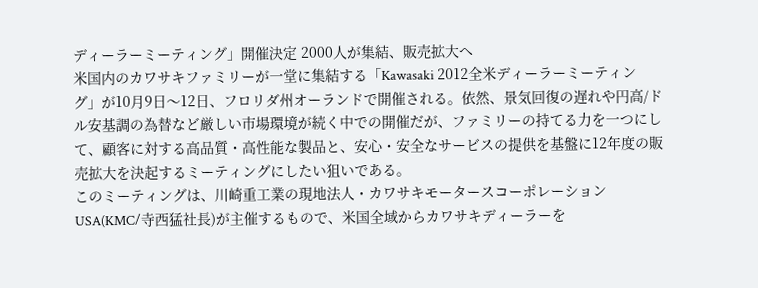ディーラーミーティング」開催決定 2000人が集結、販売拡大へ
米国内のカワサキファミリーが一堂に集結する「Kawasaki 2012全米ディーラーミーティング」が10月9日〜12日、フロリダ州オーランドで開催される。依然、景気回復の遅れや円高/ドル安基調の為替など厳しい市場環境が続く中での開催だが、ファミリーの持てる力を一つにして、顧客に対する高品質・高性能な製品と、安心・安全なサービスの提供を基盤に12年度の販売拡大を決起するミーティングにしたい狙いである。
このミーティングは、川崎重工業の現地法人・カワサキモータースコーポレーションUSA(KMC/寺西猛社長)が主催するもので、米国全域からカワサキディーラーを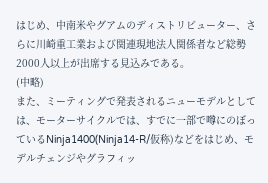はじめ、中南米やグアムのディストリビューター、さらに川崎重工業および関連現地法人関係者など総勢2000人以上が出席する見込みである。
(中略)
また、ミーティングで発表されるニューモデルとしては、モーターサイクルでは、すでに一部で噂にのぼっているNinja1400(Ninja14-R/仮称)などをはじめ、モデルチェンジやグラフィッ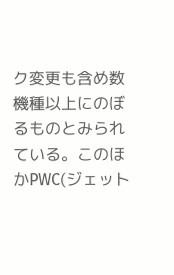ク変更も含め数機種以上にのぼるものとみられている。このほかPWC(ジェット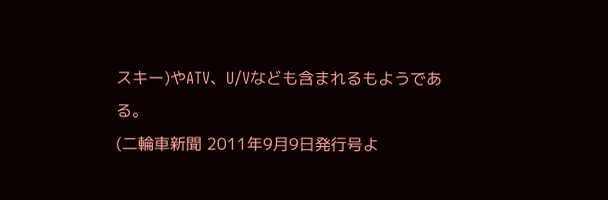スキー)やATV、U/Vなども含まれるもようである。
(二輪車新聞 2011年9月9日発行号よ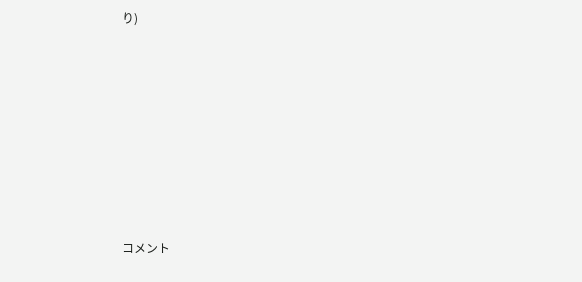り)








コメント